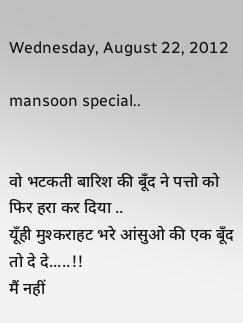Wednesday, August 22, 2012

mansoon special..


वो भटकती बारिश की बूँद ने पत्तो को फिर हरा कर दिया ..
यूँही मुश्कराहट भरे आंसुओ की एक बूँद तो दे दे.....!!
मैं नहीं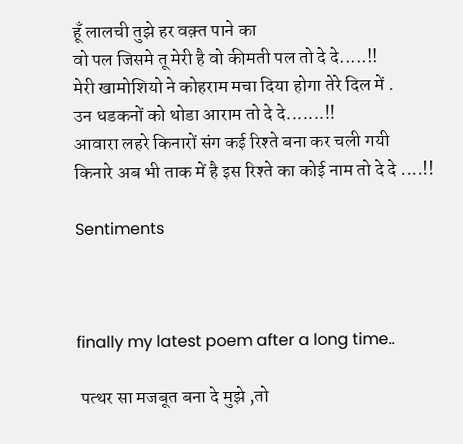हूँ लालची तुझे हर वक़्त पाने का
वो पल जिसमे तू मेरी है वो कीमती पल तो दे दे.....!!
मेरी खामोशियो ने कोहराम मचा दिया होगा तेरे दिल में .
उन धडकनों को थोडा आराम तो दे दे.......!!
आवारा लहरे किनारों संग कई रिश्ते बना कर चली गयी
किनारे अब भी ताक में है इस रिश्ते का कोई नाम तो दे दे ....!!

Sentiments



finally my latest poem after a long time..

 पत्थर सा मजबूत बना दे मुझे ,तो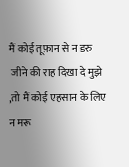मैं कोई तूफ़ान से न डरु
 जीने की राह दिखा दे मुझे ,तो मैं कोई एहसान के लिए न मरू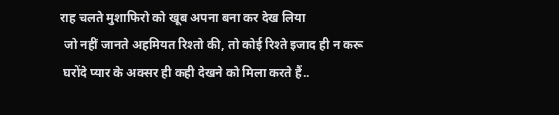राह चलते मुशाफिरो को खूब अपना बना कर देख लिया
 जो नहीं जानते अहमियत रिश्तो की, तो कोई रिश्ते इजाद ही न करू
 घरोंदे प्यार के अक्सर ही कही देखने को मिला करते हैं..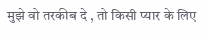मुझे वो तरकीब दे , तो किसी प्यार के लिए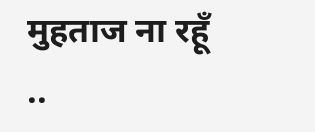मुहताज ना रहूँ ..